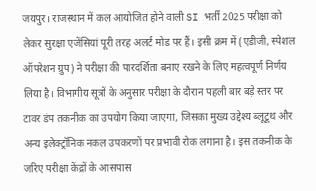जयपुर। राजस्थान में कल आयोजित होने वाली SI भर्ती 2025 परीक्षा को लेकर सुरक्षा एजेंसियां पूरी तरह अलर्ट मोड पर हैं। इसी क्रम में (एडीजी, स्पेशल ऑपरेशन ग्रुप) ने परीक्षा की पारदर्शिता बनाए रखने के लिए महत्वपूर्ण निर्णय लिया है। विभागीय सूत्रों के अनुसार परीक्षा के दौरान पहली बार बड़े स्तर पर टावर डंप तकनीक का उपयोग किया जाएगा, जिसका मुख्य उद्देश्य ब्लूटूथ और अन्य इलेक्ट्रॉनिक नकल उपकरणों पर प्रभावी रोक लगाना है। इस तकनीक के जरिए परीक्षा केंद्रों के आसपास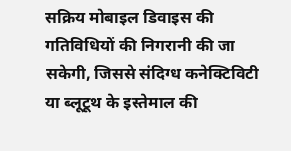सक्रिय मोबाइल डिवाइस की गतिविधियों की निगरानी की जा सकेगी, जिससे संदिग्ध कनेक्टिविटी या ब्लूटूथ के इस्तेमाल की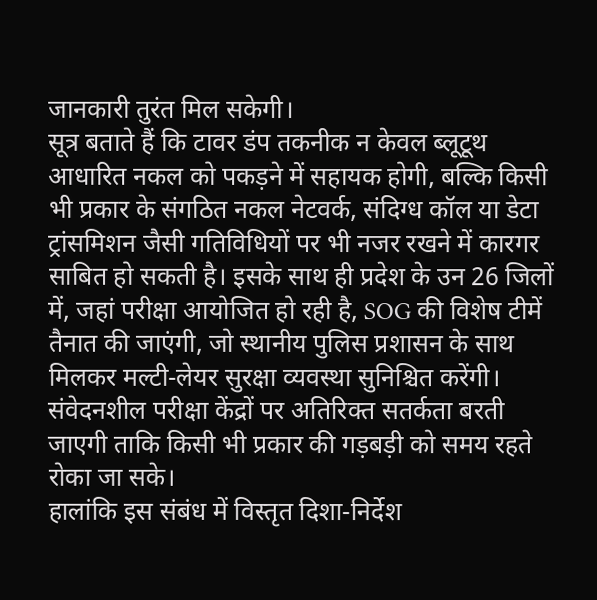जानकारी तुरंत मिल सकेगी।
सूत्र बताते हैं कि टावर डंप तकनीक न केवल ब्लूटूथ आधारित नकल को पकड़ने में सहायक होगी, बल्कि किसी भी प्रकार के संगठित नकल नेटवर्क, संदिग्ध कॉल या डेटा ट्रांसमिशन जैसी गतिविधियों पर भी नजर रखने में कारगर साबित हो सकती है। इसके साथ ही प्रदेश के उन 26 जिलों में, जहां परीक्षा आयोजित हो रही है, SOG की विशेष टीमें तैनात की जाएंगी, जो स्थानीय पुलिस प्रशासन के साथ मिलकर मल्टी-लेयर सुरक्षा व्यवस्था सुनिश्चित करेंगी। संवेदनशील परीक्षा केंद्रों पर अतिरिक्त सतर्कता बरती जाएगी ताकि किसी भी प्रकार की गड़बड़ी को समय रहते रोका जा सके।
हालांकि इस संबंध में विस्तृत दिशा-निर्देश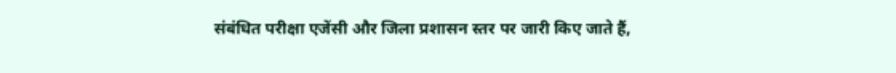संबंधित परीक्षा एजेंसी और जिला प्रशासन स्तर पर जारी किए जाते हैं,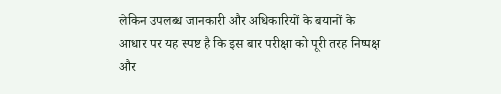लेकिन उपलब्ध जानकारी और अधिकारियों के बयानों के आधार पर यह स्पष्ट है कि इस बार परीक्षा को पूरी तरह निष्पक्ष और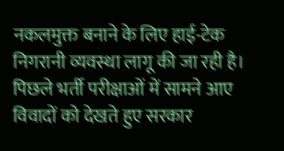नकलमुक्त बनाने के लिए हाई-टेक निगरानी व्यवस्था लागू की जा रही है। पिछले भर्ती परीक्षाओं में सामने आए विवादों को देखते हुए सरकार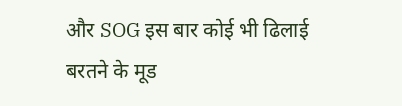और SOG इस बार कोई भी ढिलाई बरतने के मूड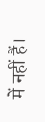में नहीं हैं।